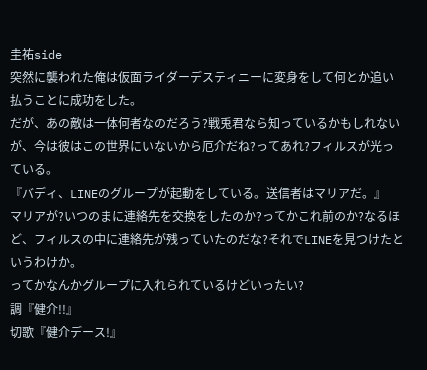圭祐side
突然に襲われた俺は仮面ライダーデスティニーに変身をして何とか追い払うことに成功をした。
だが、あの敵は一体何者なのだろう?戦兎君なら知っているかもしれないが、今は彼はこの世界にいないから厄介だね?ってあれ?フィルスが光っている。
『バディ、LINEのグループが起動をしている。送信者はマリアだ。』
マリアが?いつのまに連絡先を交換をしたのか?ってかこれ前のか?なるほど、フィルスの中に連絡先が残っていたのだな?それでLINEを見つけたというわけか。
ってかなんかグループに入れられているけどいったい?
調『健介!!』
切歌『健介デース!』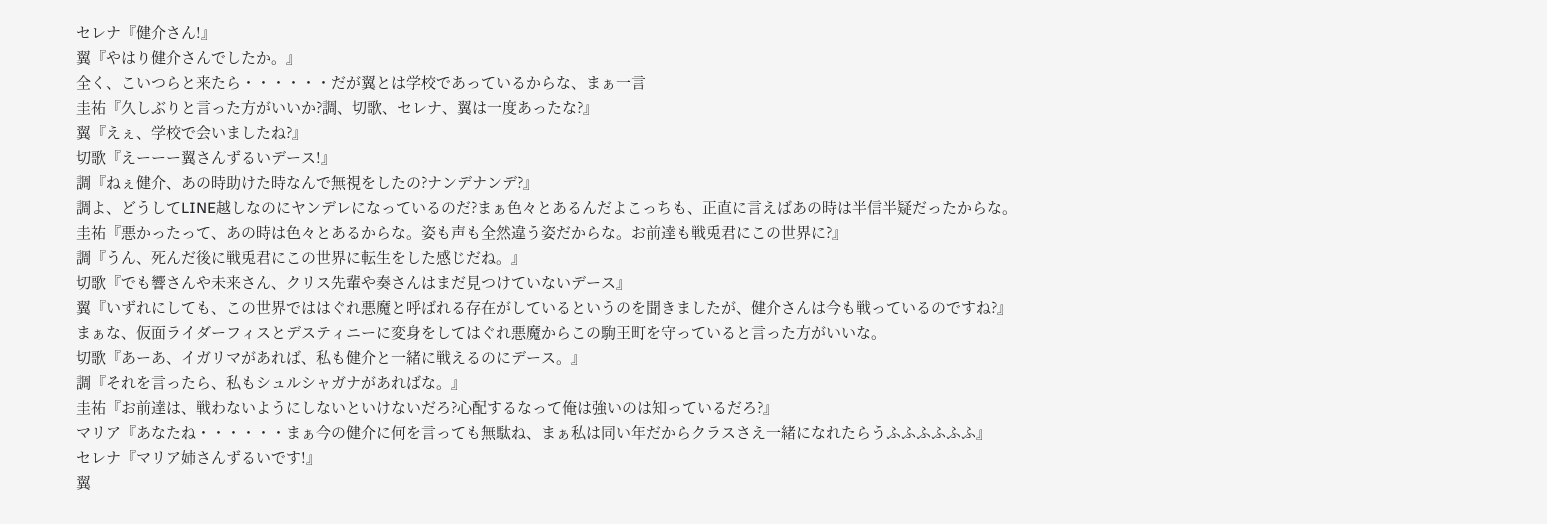セレナ『健介さん!』
翼『やはり健介さんでしたか。』
全く、こいつらと来たら・・・・・・だが翼とは学校であっているからな、まぁ一言
圭祐『久しぶりと言った方がいいか?調、切歌、セレナ、翼は一度あったな?』
翼『えぇ、学校で会いましたね?』
切歌『えーーー翼さんずるいデース!』
調『ねぇ健介、あの時助けた時なんで無視をしたの?ナンデナンデ?』
調よ、どうしてLINE越しなのにヤンデレになっているのだ?まぁ色々とあるんだよこっちも、正直に言えばあの時は半信半疑だったからな。
圭祐『悪かったって、あの時は色々とあるからな。姿も声も全然違う姿だからな。お前達も戦兎君にこの世界に?』
調『うん、死んだ後に戦兎君にこの世界に転生をした感じだね。』
切歌『でも響さんや未来さん、クリス先輩や奏さんはまだ見つけていないデース』
翼『いずれにしても、この世界でははぐれ悪魔と呼ばれる存在がしているというのを聞きましたが、健介さんは今も戦っているのですね?』
まぁな、仮面ライダーフィスとデスティニーに変身をしてはぐれ悪魔からこの駒王町を守っていると言った方がいいな。
切歌『あーあ、イガリマがあれば、私も健介と一緒に戦えるのにデース。』
調『それを言ったら、私もシュルシャガナがあればな。』
圭祐『お前達は、戦わないようにしないといけないだろ?心配するなって俺は強いのは知っているだろ?』
マリア『あなたね・・・・・・まぁ今の健介に何を言っても無駄ね、まぁ私は同い年だからクラスさえ一緒になれたらうふふふふふふ』
セレナ『マリア姉さんずるいです!』
翼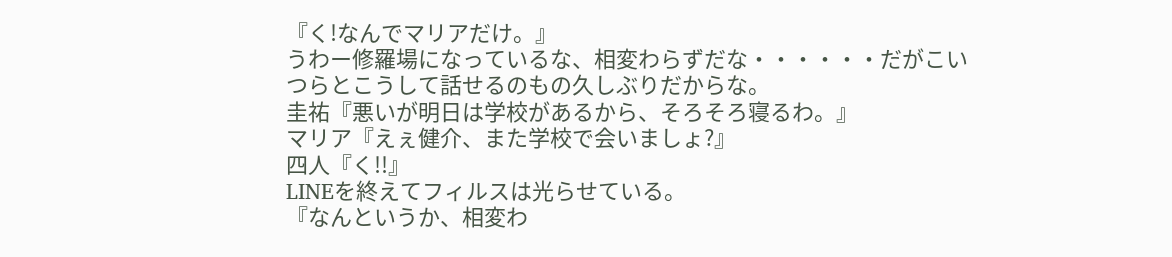『く!なんでマリアだけ。』
うわー修羅場になっているな、相変わらずだな・・・・・・だがこいつらとこうして話せるのもの久しぶりだからな。
圭祐『悪いが明日は学校があるから、そろそろ寝るわ。』
マリア『えぇ健介、また学校で会いましょ?』
四人『く!!』
LINEを終えてフィルスは光らせている。
『なんというか、相変わ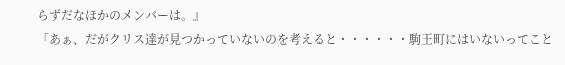らずだなほかのメンバーは。』
「あぁ、だがクリス達が見つかっていないのを考えると・・・・・・駒王町にはいないってこと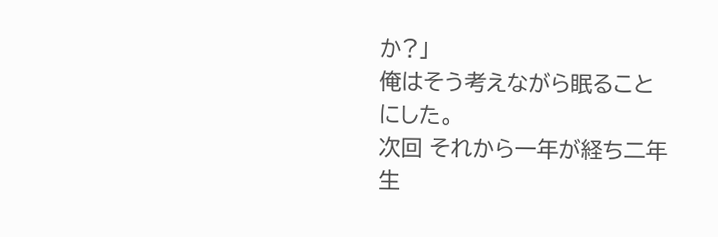か?」
俺はそう考えながら眠ることにした。
次回 それから一年が経ち二年生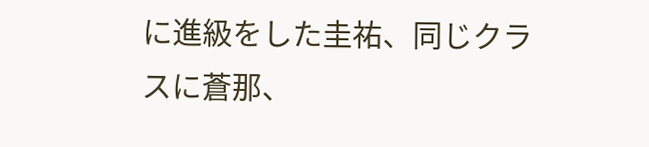に進級をした圭祐、同じクラスに蒼那、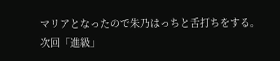マリアとなったので朱乃はっちと舌打ちをする。
次回「進級」